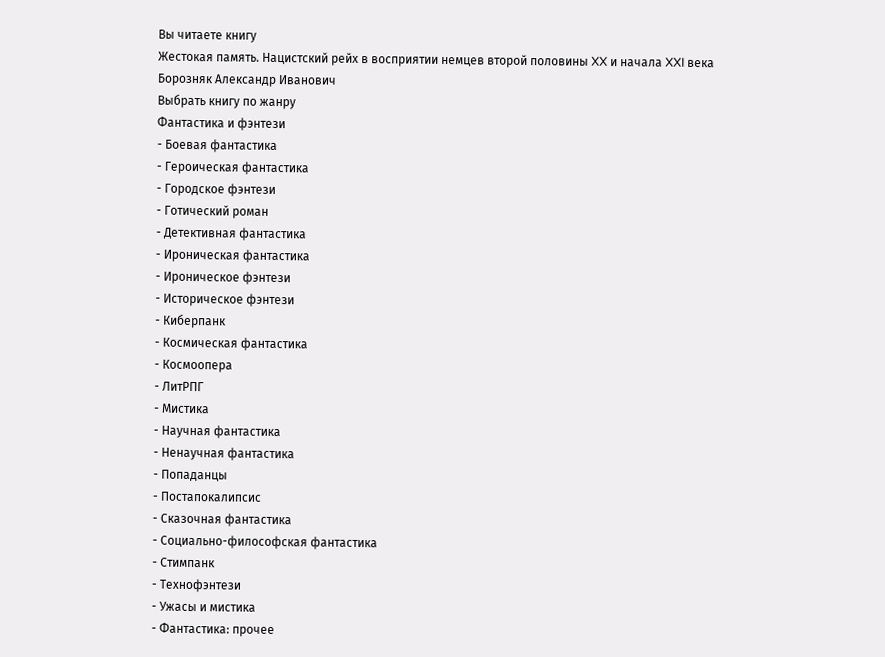Вы читаете книгу
Жестокая память. Нацистский рейх в восприятии немцев второй половины XX и начала XXI века
Борозняк Александр Иванович
Выбрать книгу по жанру
Фантастика и фэнтези
- Боевая фантастика
- Героическая фантастика
- Городское фэнтези
- Готический роман
- Детективная фантастика
- Ироническая фантастика
- Ироническое фэнтези
- Историческое фэнтези
- Киберпанк
- Космическая фантастика
- Космоопера
- ЛитРПГ
- Мистика
- Научная фантастика
- Ненаучная фантастика
- Попаданцы
- Постапокалипсис
- Сказочная фантастика
- Социально-философская фантастика
- Стимпанк
- Технофэнтези
- Ужасы и мистика
- Фантастика: прочее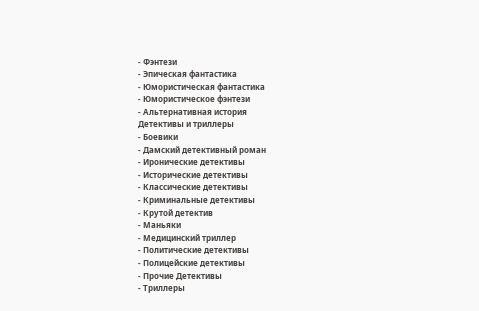- Фэнтези
- Эпическая фантастика
- Юмористическая фантастика
- Юмористическое фэнтези
- Альтернативная история
Детективы и триллеры
- Боевики
- Дамский детективный роман
- Иронические детективы
- Исторические детективы
- Классические детективы
- Криминальные детективы
- Крутой детектив
- Маньяки
- Медицинский триллер
- Политические детективы
- Полицейские детективы
- Прочие Детективы
- Триллеры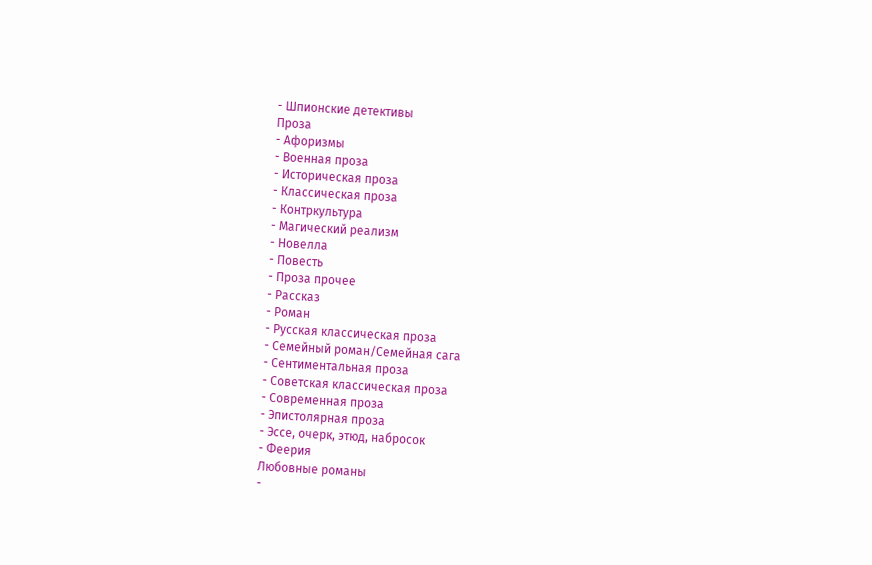- Шпионские детективы
Проза
- Афоризмы
- Военная проза
- Историческая проза
- Классическая проза
- Контркультура
- Магический реализм
- Новелла
- Повесть
- Проза прочее
- Рассказ
- Роман
- Русская классическая проза
- Семейный роман/Семейная сага
- Сентиментальная проза
- Советская классическая проза
- Современная проза
- Эпистолярная проза
- Эссе, очерк, этюд, набросок
- Феерия
Любовные романы
-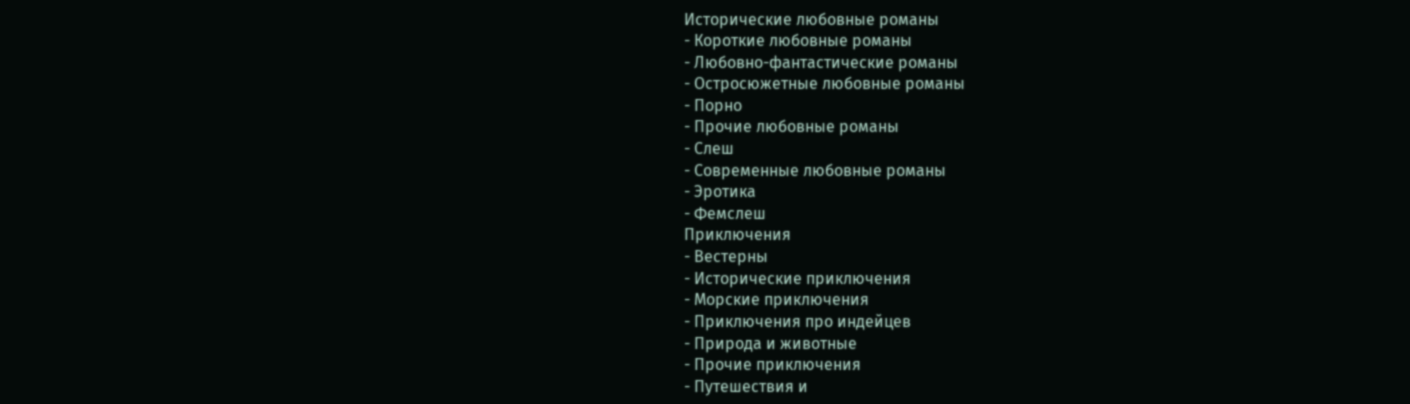Исторические любовные романы
- Короткие любовные романы
- Любовно-фантастические романы
- Остросюжетные любовные романы
- Порно
- Прочие любовные романы
- Слеш
- Современные любовные романы
- Эротика
- Фемслеш
Приключения
- Вестерны
- Исторические приключения
- Морские приключения
- Приключения про индейцев
- Природа и животные
- Прочие приключения
- Путешествия и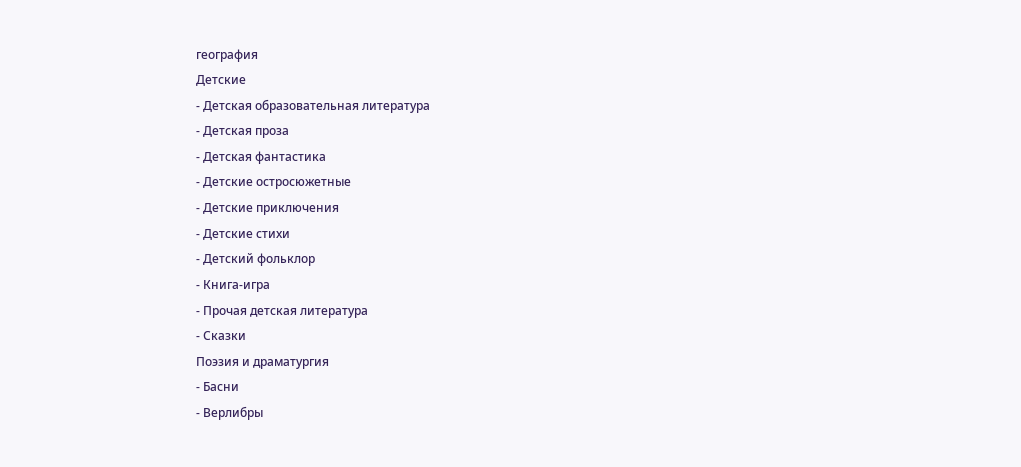география
Детские
- Детская образовательная литература
- Детская проза
- Детская фантастика
- Детские остросюжетные
- Детские приключения
- Детские стихи
- Детский фольклор
- Книга-игра
- Прочая детская литература
- Сказки
Поэзия и драматургия
- Басни
- Верлибры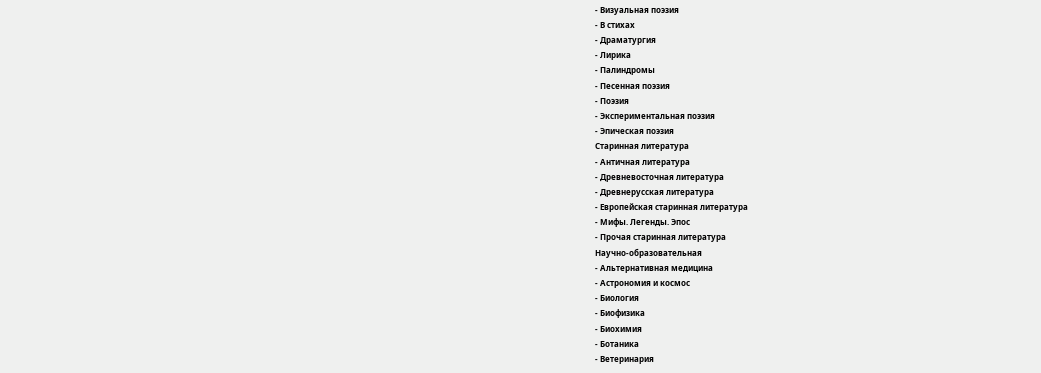- Визуальная поэзия
- В стихах
- Драматургия
- Лирика
- Палиндромы
- Песенная поэзия
- Поэзия
- Экспериментальная поэзия
- Эпическая поэзия
Старинная литература
- Античная литература
- Древневосточная литература
- Древнерусская литература
- Европейская старинная литература
- Мифы. Легенды. Эпос
- Прочая старинная литература
Научно-образовательная
- Альтернативная медицина
- Астрономия и космос
- Биология
- Биофизика
- Биохимия
- Ботаника
- Ветеринария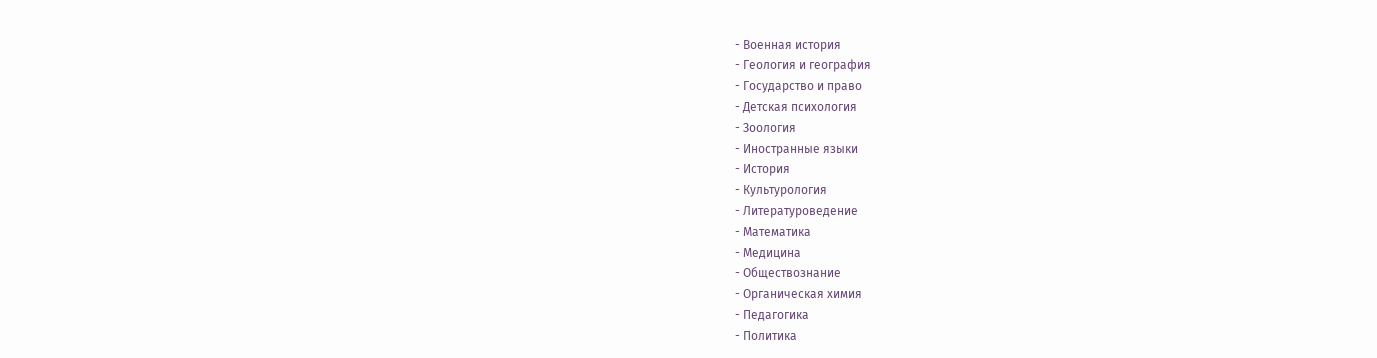- Военная история
- Геология и география
- Государство и право
- Детская психология
- Зоология
- Иностранные языки
- История
- Культурология
- Литературоведение
- Математика
- Медицина
- Обществознание
- Органическая химия
- Педагогика
- Политика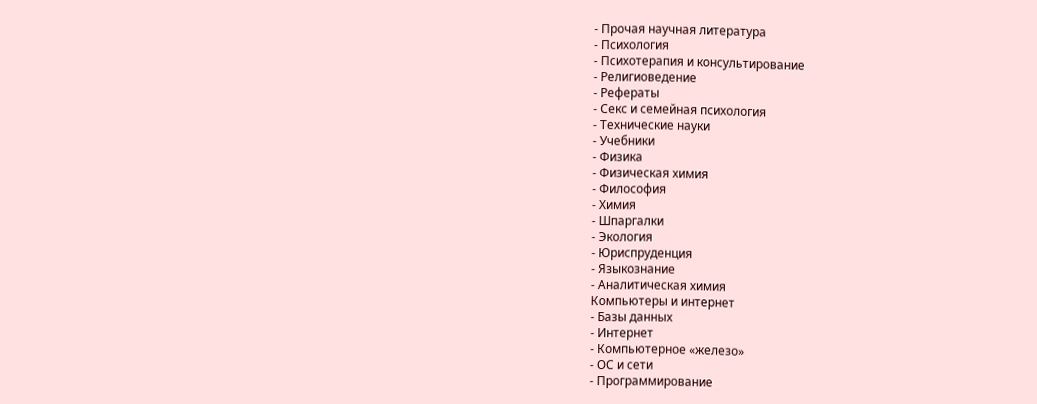- Прочая научная литература
- Психология
- Психотерапия и консультирование
- Религиоведение
- Рефераты
- Секс и семейная психология
- Технические науки
- Учебники
- Физика
- Физическая химия
- Философия
- Химия
- Шпаргалки
- Экология
- Юриспруденция
- Языкознание
- Аналитическая химия
Компьютеры и интернет
- Базы данных
- Интернет
- Компьютерное «железо»
- ОС и сети
- Программирование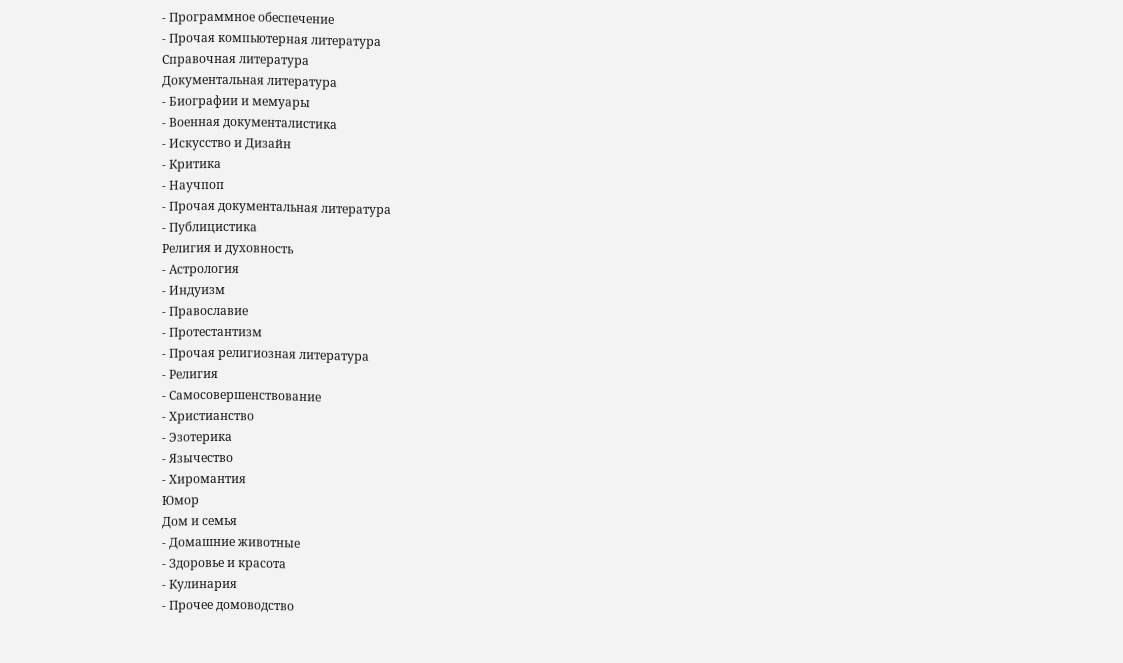- Программное обеспечение
- Прочая компьютерная литература
Справочная литература
Документальная литература
- Биографии и мемуары
- Военная документалистика
- Искусство и Дизайн
- Критика
- Научпоп
- Прочая документальная литература
- Публицистика
Религия и духовность
- Астрология
- Индуизм
- Православие
- Протестантизм
- Прочая религиозная литература
- Религия
- Самосовершенствование
- Христианство
- Эзотерика
- Язычество
- Хиромантия
Юмор
Дом и семья
- Домашние животные
- Здоровье и красота
- Кулинария
- Прочее домоводство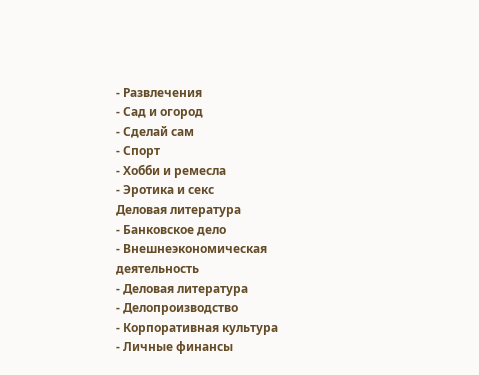- Развлечения
- Сад и огород
- Сделай сам
- Спорт
- Хобби и ремесла
- Эротика и секс
Деловая литература
- Банковское дело
- Внешнеэкономическая деятельность
- Деловая литература
- Делопроизводство
- Корпоративная культура
- Личные финансы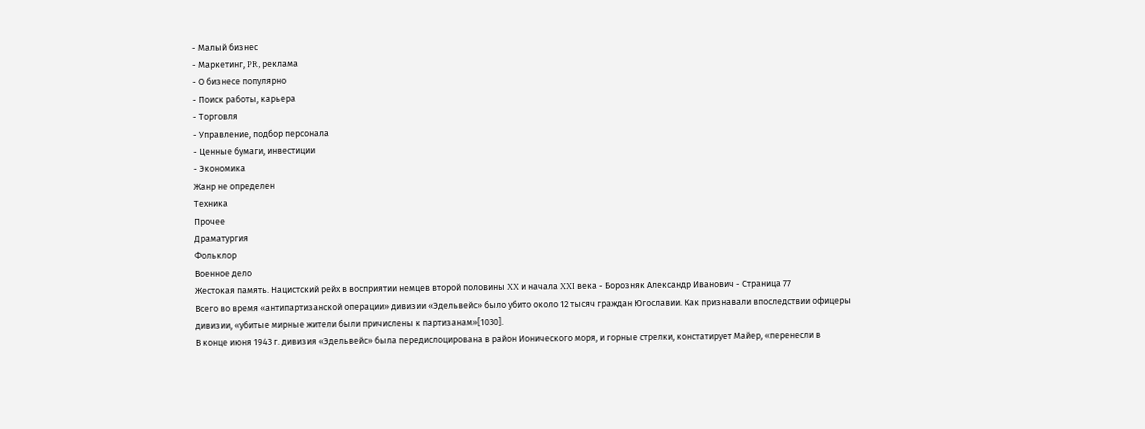- Малый бизнес
- Маркетинг, PR, реклама
- О бизнесе популярно
- Поиск работы, карьера
- Торговля
- Управление, подбор персонала
- Ценные бумаги, инвестиции
- Экономика
Жанр не определен
Техника
Прочее
Драматургия
Фольклор
Военное дело
Жестокая память. Нацистский рейх в восприятии немцев второй половины XX и начала XXI века - Борозняк Александр Иванович - Страница 77
Всего во время «антипартизанской операции» дивизии «Эдельвейс» было убито около 12 тысяч граждан Югославии. Как признавали впоследствии офицеры дивизии, «убитые мирные жители были причислены к партизанам»[1030].
В конце июня 1943 г. дивизия «Эдельвейс» была передислоцирована в район Ионического моря, и горные стрелки, констатирует Майер, «перенесли в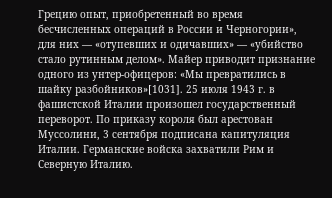Грецию опыт, приобретенный во время бесчисленных операций в России и Черногории», для них — «отупевших и одичавших» — «убийство стало рутинным делом». Майер приводит признание одного из унтер-офицеров: «Мы превратились в шайку разбойников»[1031]. 25 июля 1943 г. в фашистской Италии произошел государственный переворот. По приказу короля был арестован Муссолини, 3 сентября подписана капитуляция Италии. Германские войска захватили Рим и Северную Италию.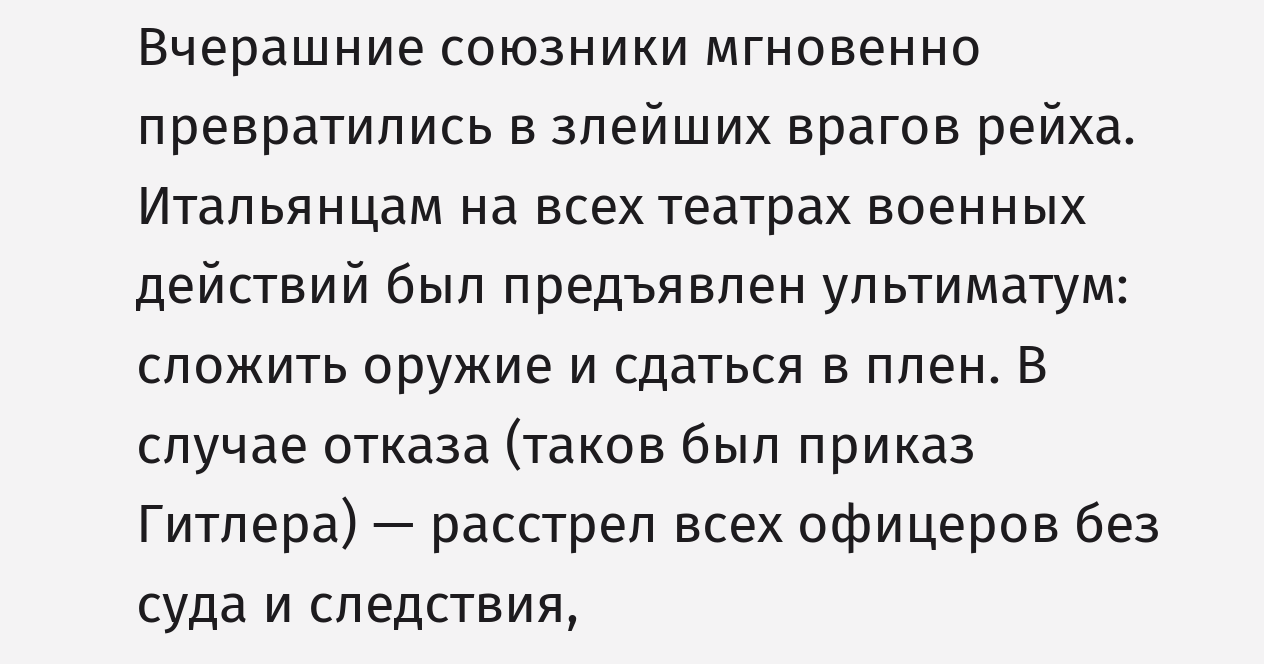Вчерашние союзники мгновенно превратились в злейших врагов рейха. Итальянцам на всех театрах военных действий был предъявлен ультиматум: сложить оружие и сдаться в плен. В случае отказа (таков был приказ Гитлера) — расстрел всех офицеров без суда и следствия,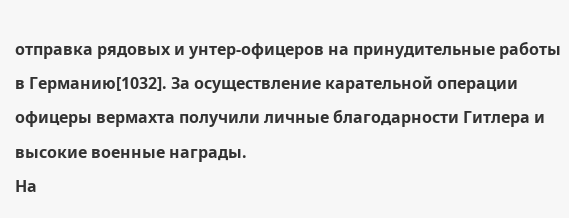отправка рядовых и унтер-офицеров на принудительные работы в Германию[1032]. За осуществление карательной операции офицеры вермахта получили личные благодарности Гитлера и высокие военные награды.
На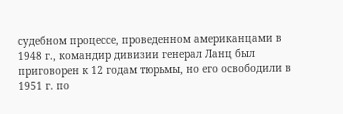судебном процессе, проведенном американцами в 1948 г., командир дивизии генерал Ланц был приговорен к 12 годам тюрьмы, но его освободили в 1951 г. по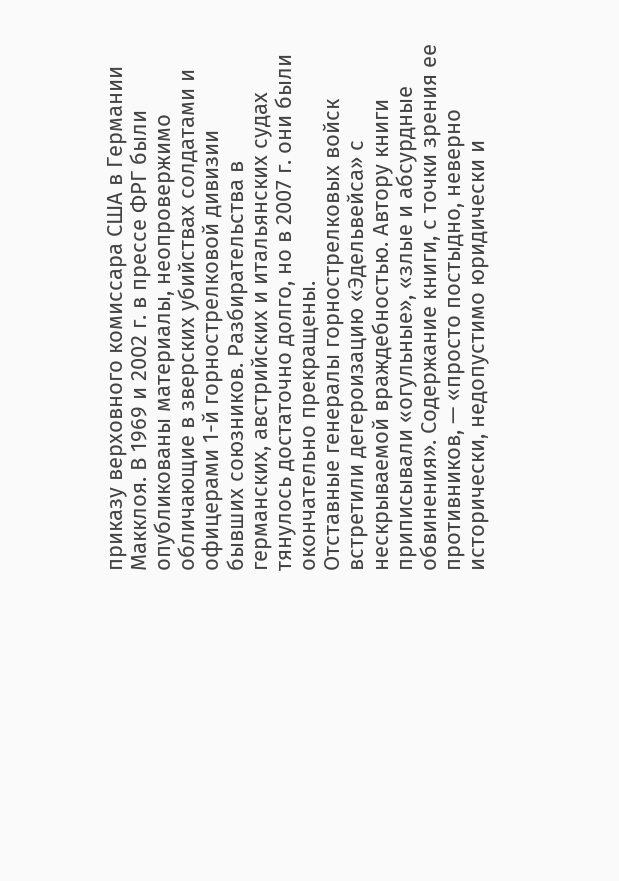приказу верховного комиссара США в Германии Макклоя. В 1969 и 2002 г. в прессе ФРГ были опубликованы материалы, неопровержимо обличающие в зверских убийствах солдатами и офицерами 1-й горнострелковой дивизии бывших союзников. Разбирательства в германских, австрийских и итальянских судах тянулось достаточно долго, но в 2007 г. они были окончательно прекращены.
Отставные генералы горнострелковых войск встретили дегероизацию «Эдельвейса» с нескрываемой враждебностью. Автору книги приписывали «огульные», «злые и абсурдные обвинения». Содержание книги, с точки зрения ее противников, — «просто постыдно, неверно исторически, недопустимо юридически и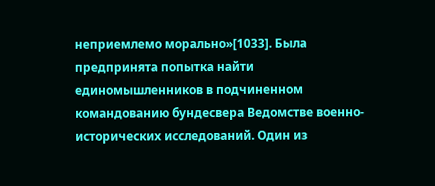неприемлемо морально»[1033]. Была предпринята попытка найти единомышленников в подчиненном командованию бундесвера Ведомстве военно-исторических исследований. Один из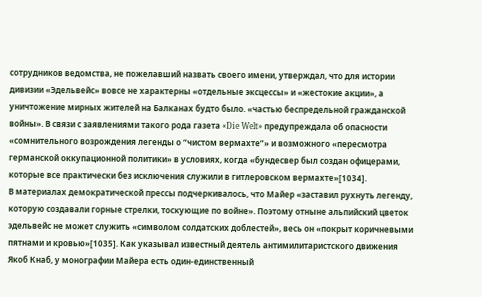сотрудников ведомства, не пожелавший назвать своего имени, утверждал, что для истории дивизии «Эдельвейс» вовсе не характерны «отдельные эксцессы» и «жестокие акции», а уничтожение мирных жителей на Балканах будто было. «частью беспредельной гражданской войны». В связи с заявлениями такого рода газета «Die Welt» предупреждала об опасности «сомнительного возрождения легенды о “чистом вермахте”» и возможного «пересмотра германской оккупационной политики» в условиях, когда «бундесвер был создан офицерами, которые все практически без исключения служили в гитлеровском вермахте»[1034].
В материалах демократической прессы подчеркивалось, что Майер «заставил рухнуть легенду, которую создавали горные стрелки, тоскующие по войне». Поэтому отныне альпийский цветок эдельвейс не может служить «символом солдатских доблестей», весь он «покрыт коричневыми пятнами и кровью»[1035]. Как указывал известный деятель антимилитаристского движения Якоб Кнаб, у монографии Майера есть один-единственный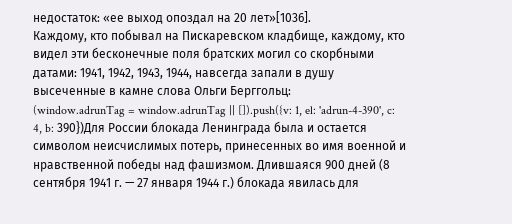недостаток: «ее выход опоздал на 20 лет»[1036].
Каждому, кто побывал на Пискаревском кладбище, каждому, кто видел эти бесконечные поля братских могил со скорбными датами: 1941, 1942, 1943, 1944, навсегда запали в душу высеченные в камне слова Ольги Берггольц:
(window.adrunTag = window.adrunTag || []).push({v: 1, el: 'adrun-4-390', c: 4, b: 390})Для России блокада Ленинграда была и остается символом неисчислимых потерь, принесенных во имя военной и нравственной победы над фашизмом. Длившаяся 900 дней (8 сентября 1941 г. — 27 января 1944 г.) блокада явилась для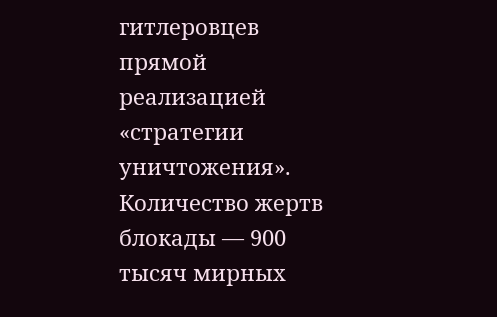гитлеровцев прямой реализацией «стратегии уничтожения». Количество жертв блокады — 900 тысяч мирных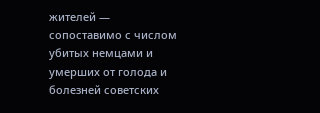жителей — сопоставимо с числом убитых немцами и умерших от голода и болезней советских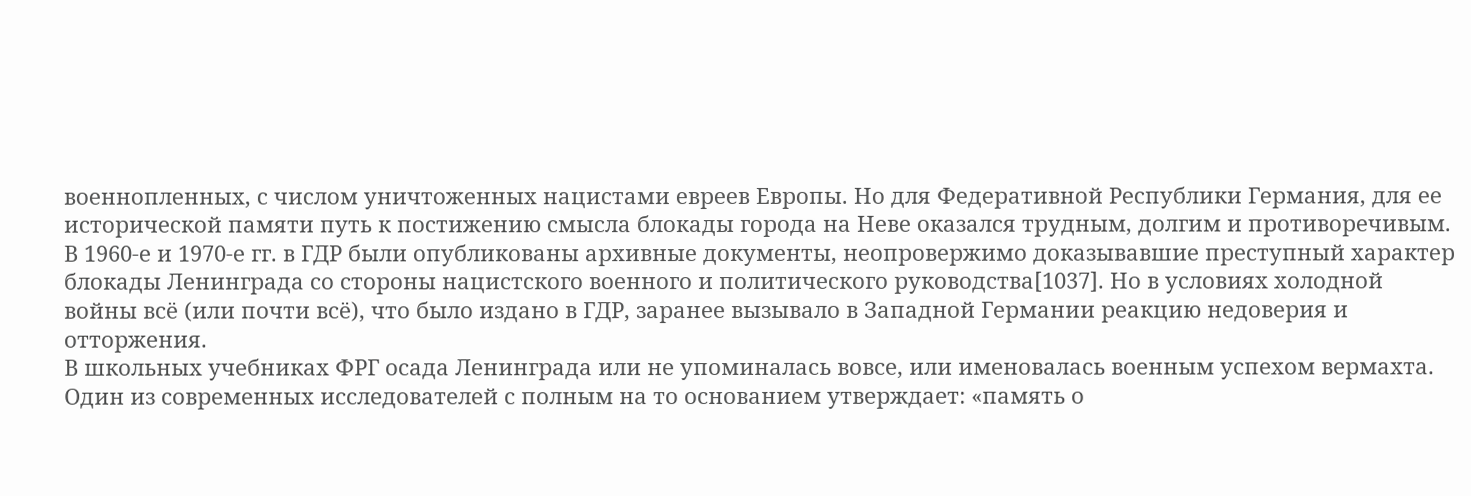военнопленных, с числом уничтоженных нацистами евреев Европы. Но для Федеративной Республики Германия, для ее исторической памяти путь к постижению смысла блокады города на Неве оказался трудным, долгим и противоречивым.
В 1960-е и 1970-е гг. в ГДР были опубликованы архивные документы, неопровержимо доказывавшие преступный характер блокады Ленинграда со стороны нацистского военного и политического руководства[1037]. Но в условиях холодной войны всё (или почти всё), что было издано в ГДР, заранее вызывало в Западной Германии реакцию недоверия и отторжения.
В школьных учебниках ФРГ осада Ленинграда или не упоминалась вовсе, или именовалась военным успехом вермахта. Один из современных исследователей с полным на то основанием утверждает: «память о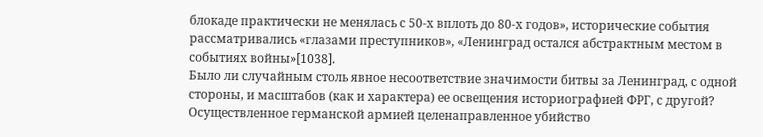блокаде практически не менялась с 50-х вплоть до 80-х годов», исторические события рассматривались «глазами преступников», «Ленинград остался абстрактным местом в событиях войны»[1038].
Было ли случайным столь явное несоответствие значимости битвы за Ленинград, с одной стороны, и масштабов (как и характера) ее освещения историографией ФРГ, с другой? Осуществленное германской армией целенаправленное убийство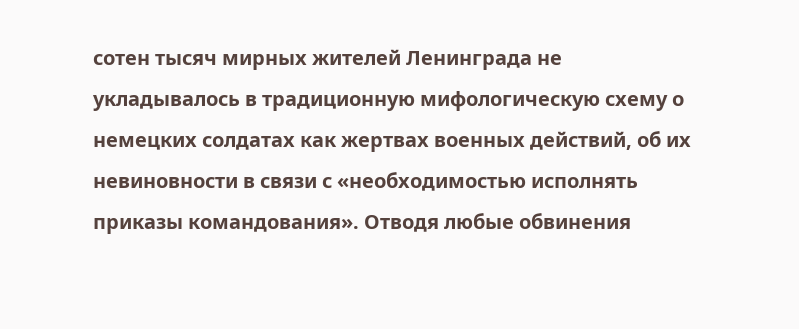сотен тысяч мирных жителей Ленинграда не укладывалось в традиционную мифологическую схему о немецких солдатах как жертвах военных действий, об их невиновности в связи с «необходимостью исполнять приказы командования». Отводя любые обвинения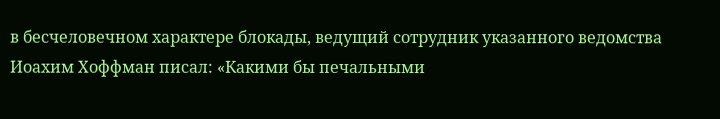в бесчеловечном характере блокады, ведущий сотрудник указанного ведомства Иоахим Хоффман писал: «Какими бы печальными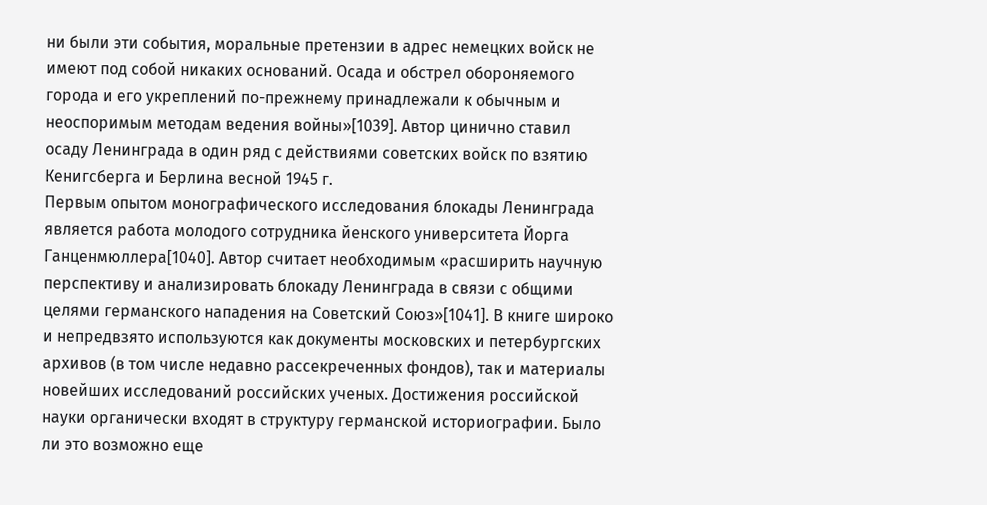ни были эти события, моральные претензии в адрес немецких войск не имеют под собой никаких оснований. Осада и обстрел обороняемого города и его укреплений по-прежнему принадлежали к обычным и неоспоримым методам ведения войны»[1039]. Автор цинично ставил осаду Ленинграда в один ряд с действиями советских войск по взятию Кенигсберга и Берлина весной 1945 г.
Первым опытом монографического исследования блокады Ленинграда является работа молодого сотрудника йенского университета Йорга Ганценмюллера[1040]. Автор считает необходимым «расширить научную перспективу и анализировать блокаду Ленинграда в связи с общими целями германского нападения на Советский Союз»[1041]. В книге широко и непредвзято используются как документы московских и петербургских архивов (в том числе недавно рассекреченных фондов), так и материалы новейших исследований российских ученых. Достижения российской науки органически входят в структуру германской историографии. Было ли это возможно еще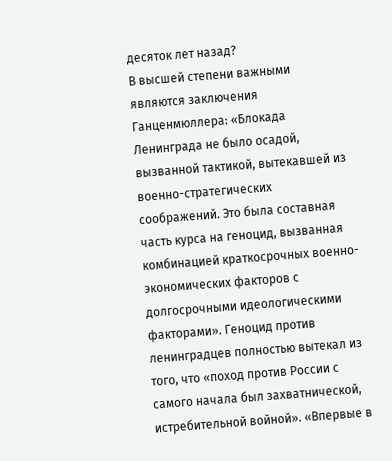десяток лет назад?
В высшей степени важными являются заключения Ганценмюллера: «Блокада Ленинграда не было осадой, вызванной тактикой, вытекавшей из военно-стратегических соображений. Это была составная часть курса на геноцид, вызванная комбинацией краткосрочных военно-экономических факторов с долгосрочными идеологическими факторами». Геноцид против ленинградцев полностью вытекал из того, что «поход против России с самого начала был захватнической, истребительной войной». «Впервые в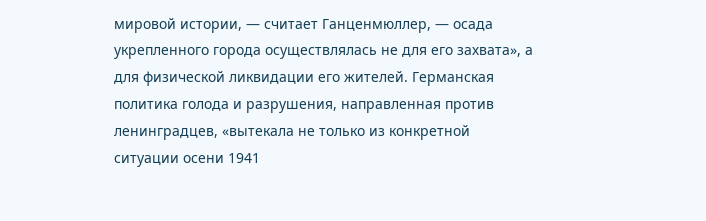мировой истории, — считает Ганценмюллер, — осада укрепленного города осуществлялась не для его захвата», а для физической ликвидации его жителей. Германская политика голода и разрушения, направленная против ленинградцев, «вытекала не только из конкретной ситуации осени 1941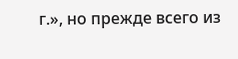г.», но прежде всего из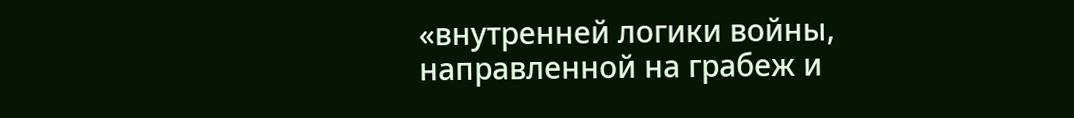«внутренней логики войны, направленной на грабеж и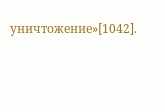уничтожение»[1042].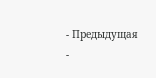- Предыдущая
-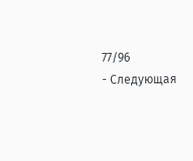77/96
- Следующая